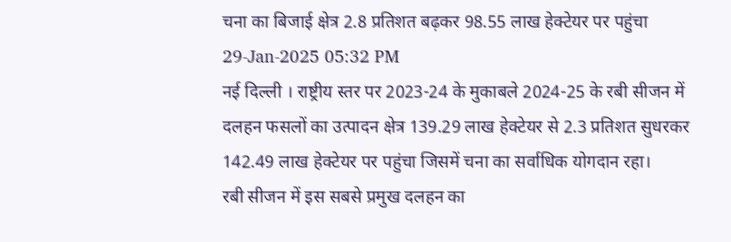चना का बिजाई क्षेत्र 2.8 प्रतिशत बढ़कर 98.55 लाख हेक्टेयर पर पहुंचा
29-Jan-2025 05:32 PM
नई दिल्ली । राष्ट्रीय स्तर पर 2023-24 के मुकाबले 2024-25 के रबी सीजन में दलहन फसलों का उत्पादन क्षेत्र 139.29 लाख हेक्टेयर से 2.3 प्रतिशत सुधरकर 142.49 लाख हेक्टेयर पर पहुंचा जिसमें चना का सर्वाधिक योगदान रहा।
रबी सीजन में इस सबसे प्रमुख दलहन का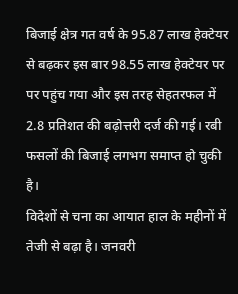बिजाई क्षेत्र गत वर्ष के 95.87 लाख हेक्टेयर से बढ़कर इस बार 98.55 लाख हेक्टेयर पर पर पहुंच गया और इस तरह सेहतरफल में 2.8 प्रतिशत की बढ़ोत्तरी दर्ज की गई। रबी फसलों की बिजाई लगभग समाप्त हो चुकी है।
विदेशों से चना का आयात हाल के महीनों में तेजी से बढ़ा है। जनवरी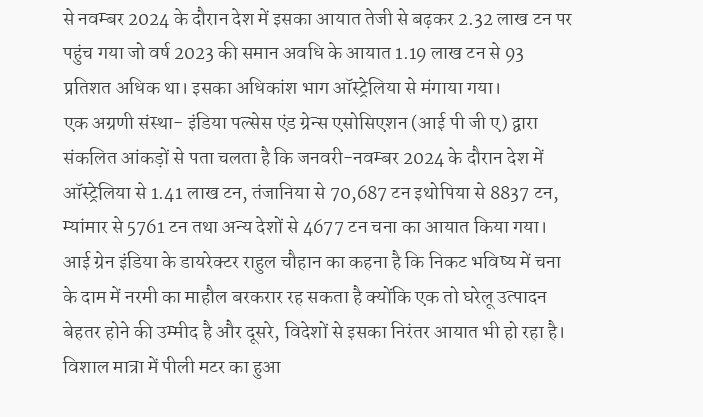से नवम्बर 2024 के दौरान देश में इसका आयात तेजी से बढ़कर 2.32 लाख टन पर पहुंच गया जो वर्ष 2023 की समान अवधि के आयात 1.19 लाख टन से 93 प्रतिशत अधिक था। इसका अधिकांश भाग ऑस्ट्रेलिया से मंगाया गया।
एक अग्रणी संस्था- इंडिया पल्सेस एंड ग्रेन्स एसोसिएशन (आई पी जी ए) द्वारा संकलित आंकड़ों से पता चलता है कि जनवरी-नवम्बर 2024 के दौरान देश में ऑस्ट्रेलिया से 1.41 लाख टन, तंजानिया से 70,687 टन इथोपिया से 8837 टन, म्यांमार से 5761 टन तथा अन्य देशों से 4677 टन चना का आयात किया गया।
आई ग्रेन इंडिया के डायरेक्टर राहुल चौहान का कहना है कि निकट भविष्य में चना के दाम में नरमी का माहौल बरकरार रह सकता है क्योंकि एक तो घरेलू उत्पादन बेहतर होने की उम्मीद है और दूसरे, विदेशों से इसका निरंतर आयात भी हो रहा है। विशाल मात्रा में पीली मटर का हुआ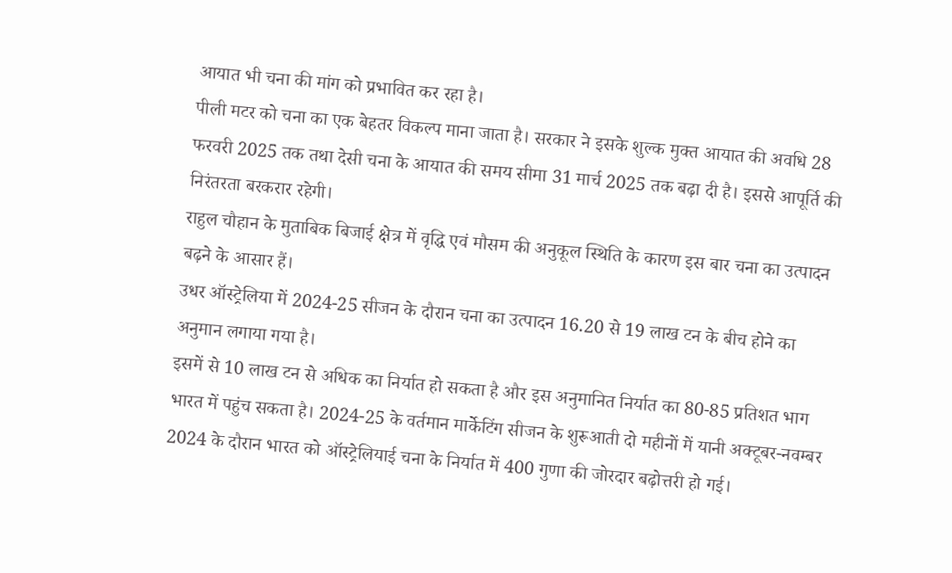आयात भी चना की मांग को प्रभावित कर रहा है।
पीली मटर को चना का एक बेहतर विकल्प माना जाता है। सरकार ने इसके शुल्क मुक्त आयात की अवधि 28 फरवरी 2025 तक तथा देसी चना के आयात की समय सीमा 31 मार्च 2025 तक बढ़ा दी है। इससे आपूर्ति की निरंतरता बरकरार रहेगी।
राहुल चौहान के मुताबिक बिजाई क्षेत्र में वृद्धि एवं मौसम की अनुकूल स्थिति के कारण इस बार चना का उत्पादन बढ़ने के आसार हैं।
उधर ऑस्ट्रेलिया में 2024-25 सीजन के दौरान चना का उत्पादन 16.20 से 19 लाख टन के बीच होने का अनुमान लगाया गया है।
इसमें से 10 लाख टन से अधिक का निर्यात हो सकता है और इस अनुमानित निर्यात का 80-85 प्रतिशत भाग भारत में पहुंच सकता है। 2024-25 के वर्तमान मार्केटिंग सीजन के शुरूआती दो महीनों में यानी अक्टूबर-नवम्बर 2024 के दौरान भारत को ऑस्ट्रेलियाई चना के निर्यात में 400 गुणा की जोरदार बढ़ोत्तरी हो गई।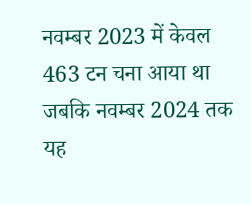नवम्बर 2023 में केवल 463 टन चना आया था जबकि नवम्बर 2024 तक यह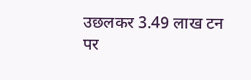उछलकर 3.49 लाख टन पर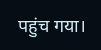पहुंच गया।